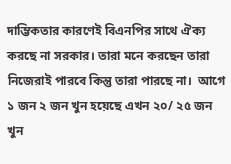দাম্ভিকতার কারণেই বিএনপির সাথে ঐক্য করছে না সরকার। তারা মনে করছেন তারা নিজেরাই পারবে কিন্তু তারা পারছে না।  আগে ১ জন ২ জন খুন হয়েছে এখন ২০/ ২৫ জন খুন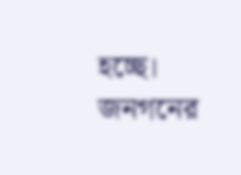হচ্ছে। জনগনের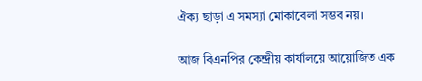ঐক্য ছাড়া এ সমস্যা মোকাবেলা সম্ভব নয়।

আজ বিএনপির কেন্দ্রীয় কার্যালয়ে আয়োজিত এক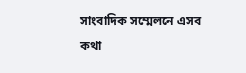সাংবাদিক সম্মেলনে এসব কথা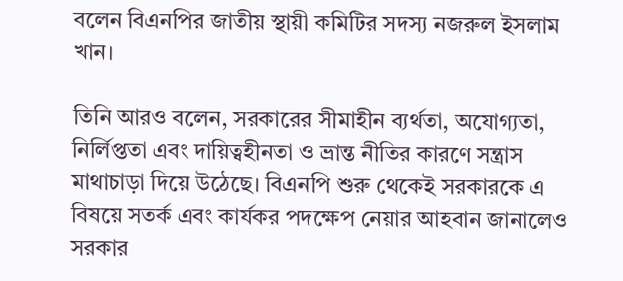বলেন বিএনপির জাতীয় স্থায়ী কমিটির সদস্য নজরুল ইসলাম খান।

তিনি আরও বলেন, সরকারের সীমাহীন ব্যর্থতা, অযোগ্যতা, নির্লিপ্ততা এবং দায়িত্বহীনতা ও ভ্রান্ত নীতির কারণে সন্ত্রাস মাথাচাড়া দিয়ে উঠেছে। বিএনপি শুরু থেকেই সরকারকে এ বিষয়ে সতর্ক এবং কার্যকর পদক্ষেপ নেয়ার আহবান জানালেও সরকার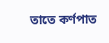তাতে কর্ণপাত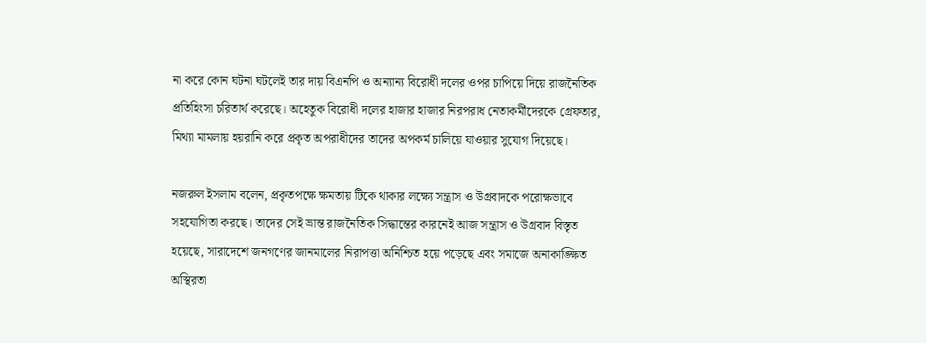না করে কোন ঘটনা ঘটলেই তার দায় বিএনপি ও অন্যান্য বিরোধী দলের ওপর চাপিয়ে দিয়ে রাজনৈতিক প্রতিহিংসা চরিতার্থ করেছে। অহেতুক বিরোধী দলের হাজার হাজার নিরপরাধ নেতাকর্মীদেরকে গ্রেফতার, মিথ্যা মামলায় হয়রানি করে প্রকৃত অপরাধীদের তাদের অপকর্ম চালিয়ে যাওয়ার সুযোগ দিয়েছে।

নজরুল ইসলাম বলেন, প্রকৃতপক্ষে ক্ষমতায় টিকে থাকার লক্ষ্যে সন্ত্রাস ও উগ্রবাদকে পরোক্ষভাবে সহযোগিতা করছে। তাদের সেই ভ্রান্ত রাজনৈতিক সিদ্ধান্তের কারনেই আজ সন্ত্রাস ও উগ্রবাদ বিস্তৃত হয়েছে, সারাদেশে জনগণের জানমালের নিরাপত্তা অনিশ্চিত হয়ে পড়েছে এবং সমাজে অনাকাঙ্ক্ষিত অস্থিরতা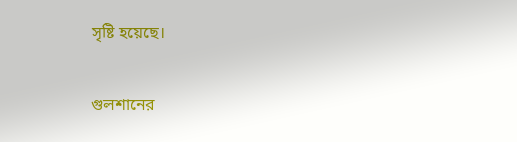সৃষ্টি হয়েছে।

গুলশানের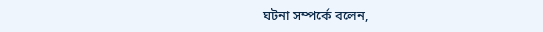ঘটনা সম্পর্কে বলেন,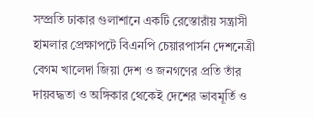সম্প্রতি ঢাকার গুলাশানে একটি রেস্তোরাঁয় সন্ত্রাসী হামলার প্রেক্ষাপটে বিএনপি চেয়ারপার্সন দেশনেত্রী বেগম খালেদা জিয়া দেশ ও জনগণের প্রতি তাঁর দায়বদ্ধতা ও অঙ্গিকার থেকেই দেশের ভাবমূর্তি ও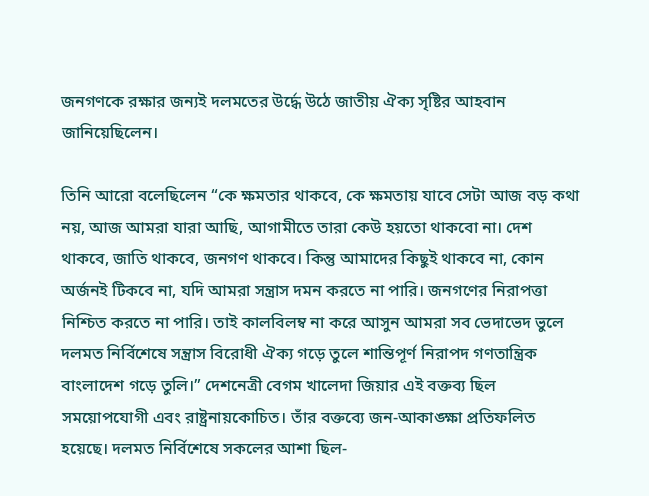জনগণকে রক্ষার জন্যই দলমতের উর্দ্ধে উঠে জাতীয় ঐক্য সৃষ্টির আহবান জানিয়েছিলেন।

তিনি আরো বলেছিলেন “কে ক্ষমতার থাকবে, কে ক্ষমতায় যাবে সেটা আজ বড় কথা নয়, আজ আমরা যারা আছি, আগামীতে তারা কেউ হয়তো থাকবো না। দেশ থাকবে, জাতি থাকবে, জনগণ থাকবে। কিন্তু আমাদের কিছুই থাকবে না, কোন অর্জনই টিকবে না, যদি আমরা সন্ত্রাস দমন করতে না পারি। জনগণের নিরাপত্তা নিশ্চিত করতে না পারি। তাই কালবিলম্ব না করে আসুন আমরা সব ভেদাভেদ ভুলে দলমত নির্বিশেষে সন্ত্রাস বিরোধী ঐক্য গড়ে তুলে শান্তিপূর্ণ নিরাপদ গণতান্ত্রিক বাংলাদেশ গড়ে তুলি।” দেশনেত্রী বেগম খালেদা জিয়ার এই বক্তব্য ছিল সময়োপযোগী এবং রাষ্ট্রনায়কোচিত। তাঁর বক্তব্যে জন-আকাঙ্ক্ষা প্রতিফলিত হয়েছে। দলমত নির্বিশেষে সকলের আশা ছিল-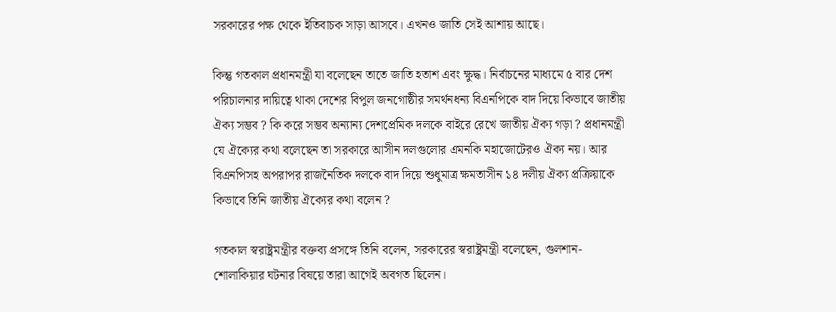সরকারের পক্ষ থেকে ইতিবাচক সাড়া আসবে। এখনও জাতি সেই আশায় আছে।

কিন্তু গতকাল প্রধানমন্ত্রী যা বলেছেন তাতে জাতি হতাশ এবং ক্ষুদ্ধ। নির্বাচনের মাধ্যমে ৫ বার দেশ পরিচালনার দায়িত্বে থাকা দেশের বিপুল জনগোষ্ঠীর সমর্থনধন্য বিএনপিকে বাদ দিয়ে কিভাবে জাতীয় ঐক্য সম্ভব ? কি করে সম্ভব অন্যান্য দেশপ্রেমিক দলকে বাইরে রেখে জাতীয় ঐক্য গড়া ? প্রধানমন্ত্রী যে ঐক্যের কথা বলেছেন তা সরকারে আসীন দলগুলোর এমনকি মহাজোটেরও ঐক্য নয়। আর বিএনপিসহ অপরাপর রাজনৈতিক দলকে বাদ দিয়ে শুধুমাত্র ক্ষমতাসীন ১৪ দলীয় ঐক্য প্রক্রিয়াকে কিভাবে তিনি জাতীয় ঐক্যের কথা বলেন ?

গতকাল স্বরাষ্ট্রমন্ত্রীর বক্তব্য প্রসঙ্গে তিনি বলেন, সরকারের স্বরাষ্ট্রমন্ত্রী বলেছেন, গুলশান-শোলাকিয়ার ঘটনার বিষয়ে তারা আগেই অবগত ছিলেন।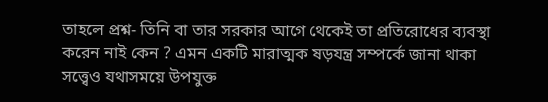তাহলে প্রশ্ন- তিনি বা তার সরকার আগে থেকেই তা প্রতিরোধের ব্যবস্থা করেন নাই কেন ? এমন একটি মারাত্মক ষড়যন্ত্র সম্পর্কে জানা থাকা সত্ত্বেও যথাসময়ে উপযুক্ত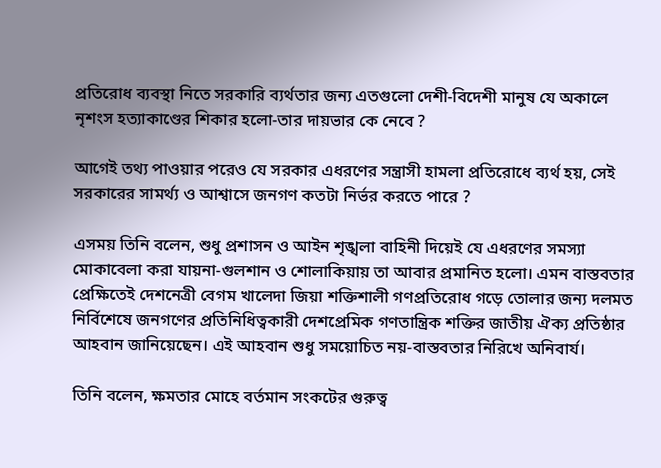প্রতিরোধ ব্যবস্থা নিতে সরকারি ব্যর্থতার জন্য এতগুলো দেশী-বিদেশী মানুষ যে অকালে নৃশংস হত্যাকাণ্ডের শিকার হলো-তার দায়ভার কে নেবে ?

আগেই তথ্য পাওয়ার পরেও যে সরকার এধরণের সন্ত্রাসী হামলা প্রতিরোধে ব্যর্থ হয়, সেই সরকারের সামর্থ্য ও আশ্বাসে জনগণ কতটা নির্ভর করতে পারে ?

এসময় তিনি বলেন, শুধু প্রশাসন ও আইন শৃঙ্খলা বাহিনী দিয়েই যে এধরণের সমস্যা মোকাবেলা করা যায়না-গুলশান ও শোলাকিয়ায় তা আবার প্রমানিত হলো। এমন বাস্তবতার প্রেক্ষিতেই দেশনেত্রী বেগম খালেদা জিয়া শক্তিশালী গণপ্রতিরোধ গড়ে তোলার জন্য দলমত নির্বিশেষে জনগণের প্রতিনিধিত্বকারী দেশপ্রেমিক গণতান্ত্রিক শক্তির জাতীয় ঐক্য প্রতিষ্ঠার আহবান জানিয়েছেন। এই আহবান শুধু সময়োচিত নয়-বাস্তবতার নিরিখে অনিবার্য।

তিনি বলেন, ক্ষমতার মোহে বর্তমান সংকটের গুরুত্ব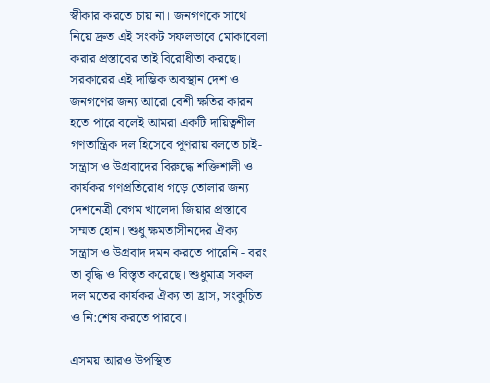স্বীকার করতে চায় না। জনগণকে সাথে নিয়ে দ্রুত এই সংকট সফলভাবে মোকাবেলা করার প্রস্তাবের তাই বিরোধীতা করছে। সরকারের এই দাম্ভিক অবস্থান দেশ ও জনগণের জন্য আরো বেশী ক্ষতির কারন হতে পারে বলেই আমরা একটি দায়িত্বশীল গণতান্ত্রিক দল হিসেবে পূণরায় বলতে চাই-সন্ত্রাস ও উগ্রবাদের বিরুদ্ধে শক্তিশালী ও কার্যকর গণপ্রতিরোধ গড়ে তোলার জন্য দেশনেত্রী বেগম খালেদা জিয়ার প্রস্তাবে সম্মত হোন। শুধু ক্ষমতাসীনদের ঐক্য সন্ত্রাস ও উগ্রবাদ দমন করতে পারেনি - বরং তা বৃদ্ধি ও বিস্তৃত করেছে। শুধুমাত্র সকল দল মতের কার্যকর ঐক্য তা হ্রাস, সংকুচিত ও নি:শেষ করতে পারবে।

এসময় আরও উপস্থিত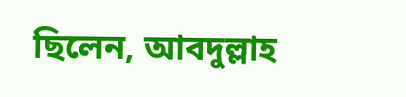ছিলেন, আবদুল্লাহ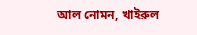আল নোমন, খাইরুল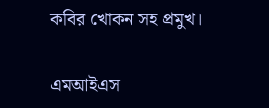কবির খোকন সহ প্রমুখ।

এমআইএস